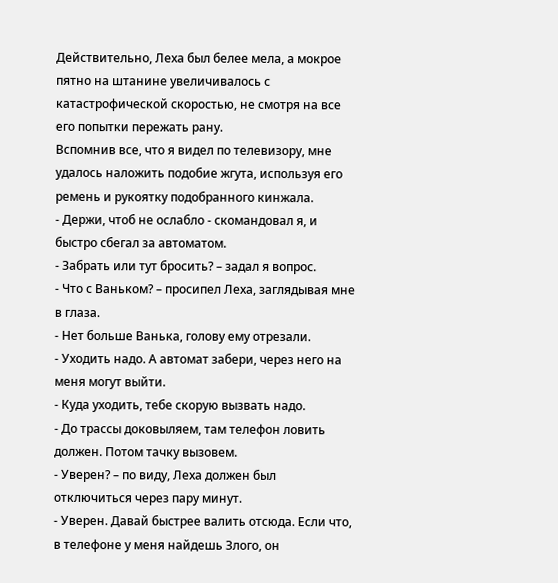Действительно, Леха был белее мела, а мокрое пятно на штанине увеличивалось с катастрофической скоростью, не смотря на все его попытки пережать рану.
Вспомнив все, что я видел по телевизору, мне удалось наложить подобие жгута, используя его ремень и рукоятку подобранного кинжала.
- Держи, чтоб не ослабло - скомандовал я, и быстро сбегал за автоматом.
- Забрать или тут бросить? – задал я вопрос.
- Что с Ваньком? – просипел Леха, заглядывая мне в глаза.
- Нет больше Ванька, голову ему отрезали.
- Уходить надо. А автомат забери, через него на меня могут выйти.
- Куда уходить, тебе скорую вызвать надо.
- До трассы доковыляем, там телефон ловить должен. Потом тачку вызовем.
- Уверен? – по виду, Леха должен был отключиться через пару минут.
- Уверен. Давай быстрее валить отсюда. Если что, в телефоне у меня найдешь Злого, он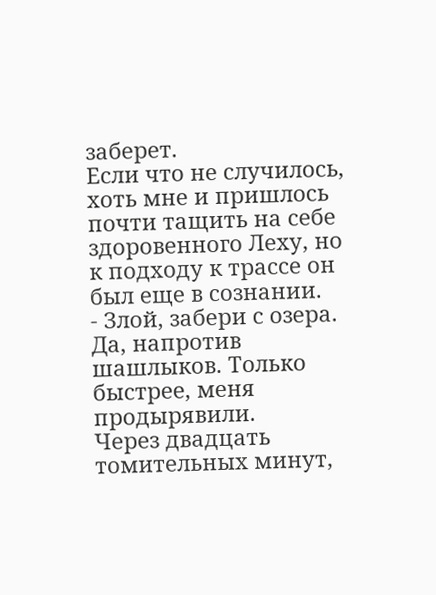заберет.
Если что не случилось, хоть мне и пришлось почти тащить на себе здоровенного Леху, но к подходу к трассе он был еще в сознании.
- Злой, забери с озера. Да, напротив шашлыков. Только быстрее, меня продырявили.
Через двадцать томительных минут,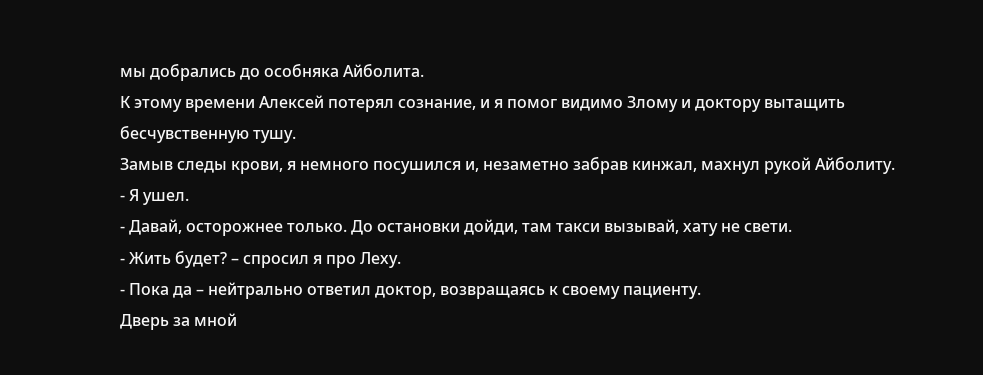мы добрались до особняка Айболита.
К этому времени Алексей потерял сознание, и я помог видимо Злому и доктору вытащить бесчувственную тушу.
Замыв следы крови, я немного посушился и, незаметно забрав кинжал, махнул рукой Айболиту.
- Я ушел.
- Давай, осторожнее только. До остановки дойди, там такси вызывай, хату не свети.
- Жить будет? – спросил я про Леху.
- Пока да – нейтрально ответил доктор, возвращаясь к своему пациенту.
Дверь за мной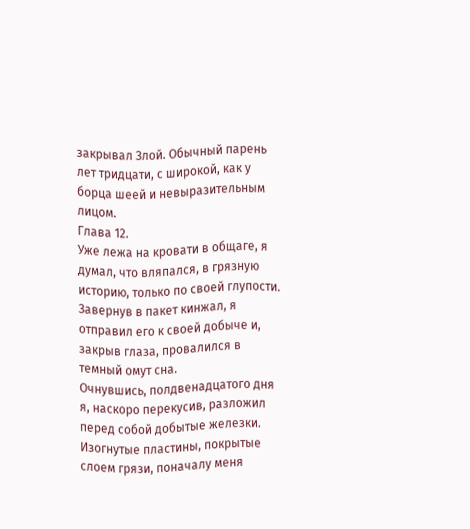закрывал Злой. Обычный парень лет тридцати, с широкой, как у борца шеей и невыразительным лицом.
Глава 12.
Уже лежа на кровати в общаге, я думал, что вляпался, в грязную историю, только по своей глупости. Завернув в пакет кинжал, я отправил его к своей добыче и, закрыв глаза, провалился в темный омут сна.
Очнувшись, полдвенадцатого дня я, наскоро перекусив, разложил перед собой добытые железки. Изогнутые пластины, покрытые слоем грязи, поначалу меня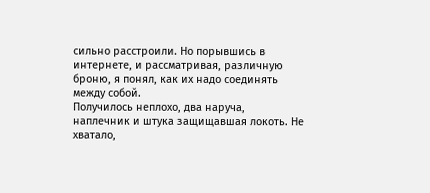сильно расстроили. Но порывшись в интернете, и рассматривая, различную броню, я понял, как их надо соединять между собой.
Получилось неплохо, два наруча, наплечник и штука защищавшая локоть. Не хватало,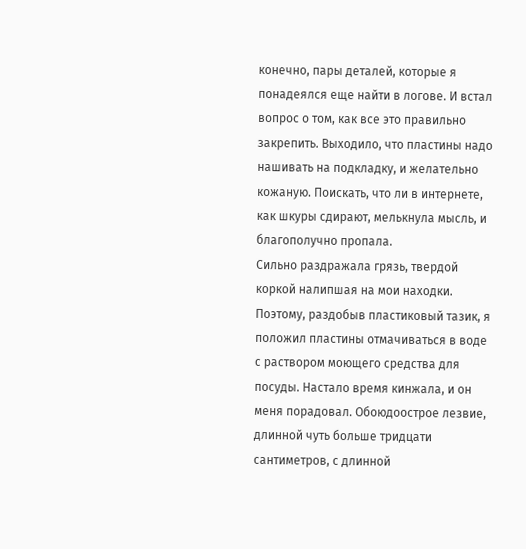конечно, пары деталей, которые я понадеялся еще найти в логове. И встал вопрос о том, как все это правильно закрепить. Выходило, что пластины надо нашивать на подкладку, и желательно кожаную. Поискать, что ли в интернете, как шкуры сдирают, мелькнула мысль, и благополучно пропала.
Сильно раздражала грязь, твердой коркой налипшая на мои находки. Поэтому, раздобыв пластиковый тазик, я положил пластины отмачиваться в воде с раствором моющего средства для посуды. Настало время кинжала, и он меня порадовал. Обоюдоострое лезвие, длинной чуть больше тридцати сантиметров, с длинной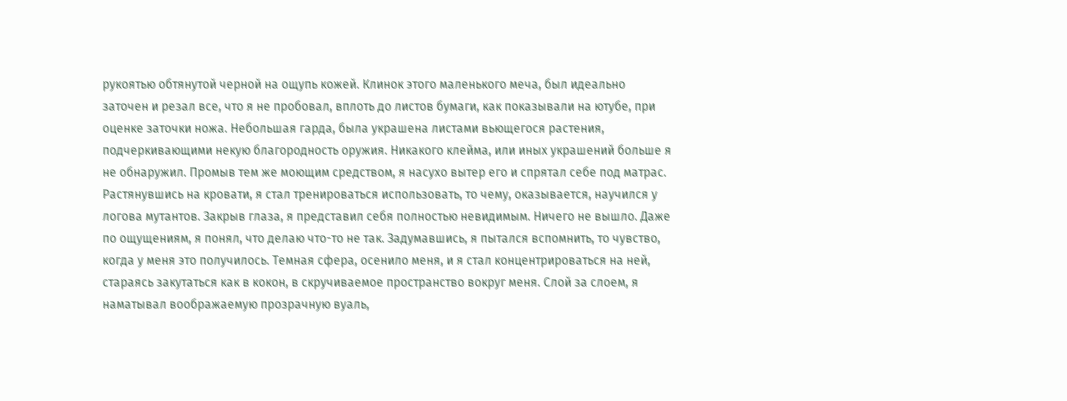рукоятью обтянутой черной на ощупь кожей. Клинок этого маленького меча, был идеально заточен и резал все, что я не пробовал, вплоть до листов бумаги, как показывали на ютубе, при оценке заточки ножа. Небольшая гарда, была украшена листами вьющегося растения, подчеркивающими некую благородность оружия. Никакого клейма, или иных украшений больше я не обнаружил. Промыв тем же моющим средством, я насухо вытер его и спрятал себе под матрас.
Растянувшись на кровати, я стал тренироваться использовать, то чему, оказывается, научился у логова мутантов. Закрыв глаза, я представил себя полностью невидимым. Ничего не вышло. Даже по ощущениям, я понял, что делаю что-то не так. Задумавшись, я пытался вспомнить, то чувство, когда у меня это получилось. Темная сфера, осенило меня, и я стал концентрироваться на ней, стараясь закутаться как в кокон, в скручиваемое пространство вокруг меня. Слой за слоем, я наматывал воображаемую прозрачную вуаль,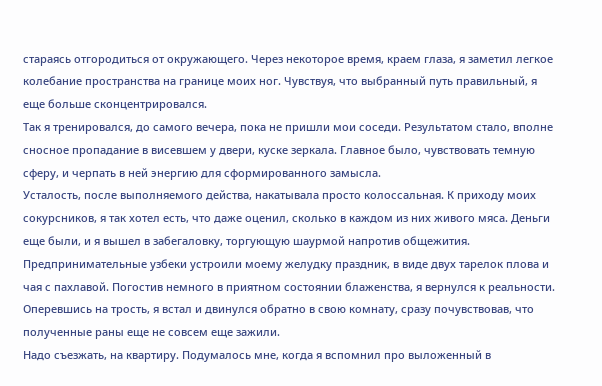стараясь отгородиться от окружающего. Через некоторое время, краем глаза, я заметил легкое колебание пространства на границе моих ног. Чувствуя, что выбранный путь правильный, я еще больше сконцентрировался.
Так я тренировался, до самого вечера, пока не пришли мои соседи. Результатом стало, вполне сносное пропадание в висевшем у двери, куске зеркала. Главное было, чувствовать темную сферу, и черпать в ней энергию для сформированного замысла.
Усталость, после выполняемого действа, накатывала просто колоссальная. К приходу моих сокурсников, я так хотел есть, что даже оценил, сколько в каждом из них живого мяса. Деньги еще были, и я вышел в забегаловку, торгующую шаурмой напротив общежития.
Предпринимательные узбеки устроили моему желудку праздник, в виде двух тарелок плова и чая с пахлавой. Погостив немного в приятном состоянии блаженства, я вернулся к реальности. Оперевшись на трость, я встал и двинулся обратно в свою комнату, сразу почувствовав, что полученные раны еще не совсем еще зажили.
Надо съезжать, на квартиру. Подумалось мне, когда я вспомнил про выложенный в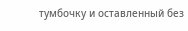тумбочку и оставленный без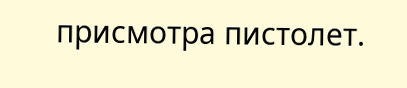присмотра пистолет.